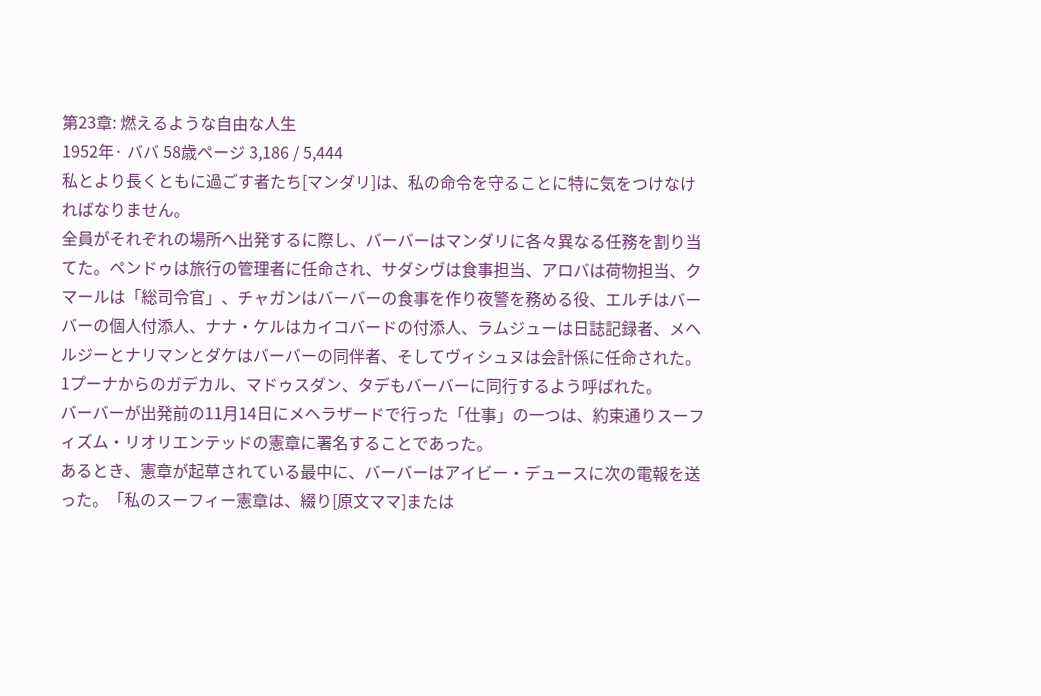第23章: 燃えるような自由な人生
1952年· ババ 58歳ページ 3,186 / 5,444
私とより長くともに過ごす者たち[マンダリ]は、私の命令を守ることに特に気をつけなければなりません。
全員がそれぞれの場所へ出発するに際し、バーバーはマンダリに各々異なる任務を割り当てた。ペンドゥは旅行の管理者に任命され、サダシヴは食事担当、アロバは荷物担当、クマールは「総司令官」、チャガンはバーバーの食事を作り夜警を務める役、エルチはバーバーの個人付添人、ナナ・ケルはカイコバードの付添人、ラムジューは日誌記録者、メヘルジーとナリマンとダケはバーバーの同伴者、そしてヴィシュヌは会計係に任命された。1プーナからのガデカル、マドゥスダン、タデもバーバーに同行するよう呼ばれた。
バーバーが出発前の11月14日にメヘラザードで行った「仕事」の一つは、約束通りスーフィズム・リオリエンテッドの憲章に署名することであった。
あるとき、憲章が起草されている最中に、バーバーはアイビー・デュースに次の電報を送った。「私のスーフィー憲章は、綴り[原文ママ]または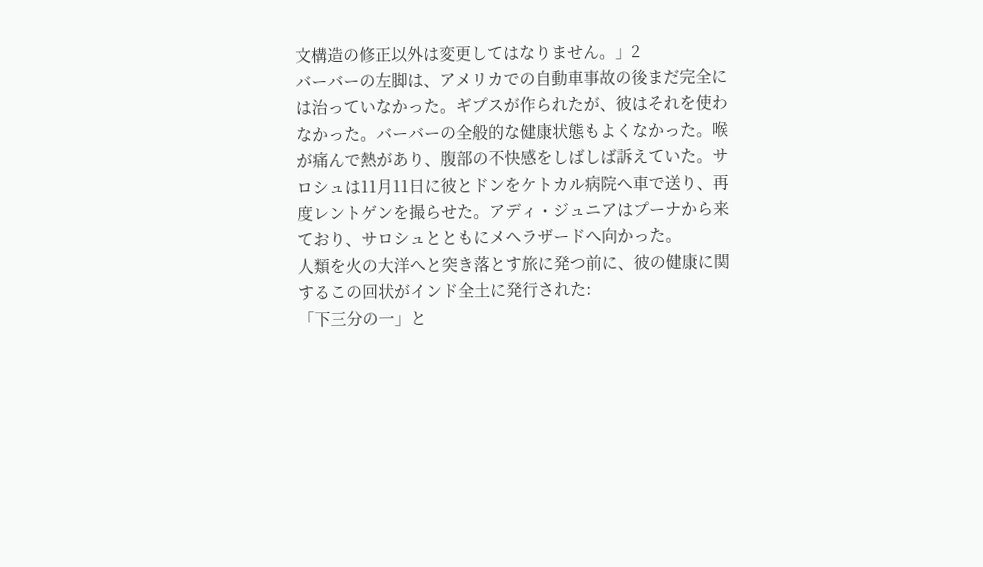文構造の修正以外は変更してはなりません。」2
バーバーの左脚は、アメリカでの自動車事故の後まだ完全には治っていなかった。ギプスが作られたが、彼はそれを使わなかった。バーバーの全般的な健康状態もよくなかった。喉が痛んで熱があり、腹部の不快感をしばしば訴えていた。サロシュは11月11日に彼とドンをケトカル病院へ車で送り、再度レントゲンを撮らせた。アディ・ジュニアはプーナから来ており、サロシュとともにメヘラザードへ向かった。
人類を火の大洋へと突き落とす旅に発つ前に、彼の健康に関するこの回状がインド全土に発行された:
「下三分の一」と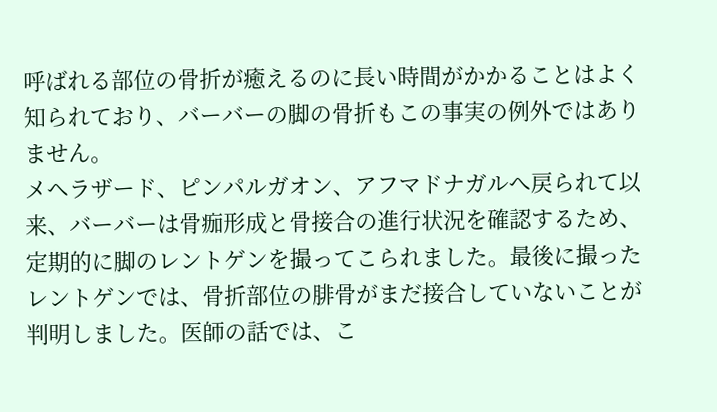呼ばれる部位の骨折が癒えるのに長い時間がかかることはよく知られており、バーバーの脚の骨折もこの事実の例外ではありません。
メヘラザード、ピンパルガオン、アフマドナガルへ戻られて以来、バーバーは骨痂形成と骨接合の進行状況を確認するため、定期的に脚のレントゲンを撮ってこられました。最後に撮ったレントゲンでは、骨折部位の腓骨がまだ接合していないことが判明しました。医師の話では、こ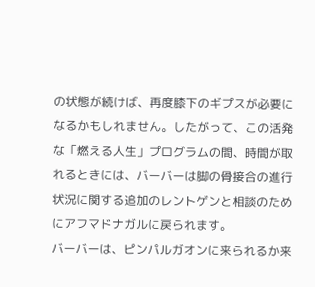の状態が続けば、再度膝下のギプスが必要になるかもしれません。したがって、この活発な「燃える人生」プログラムの間、時間が取れるときには、バーバーは脚の骨接合の進行状況に関する追加のレントゲンと相談のためにアフマドナガルに戻られます。
バーバーは、ピンパルガオンに来られるか来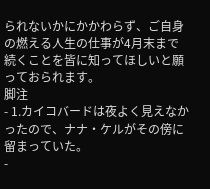られないかにかかわらず、ご自身の燃える人生の仕事が4月末まで続くことを皆に知ってほしいと願っておられます。
脚注
- 1.カイコバードは夜よく見えなかったので、ナナ・ケルがその傍に留まっていた。
-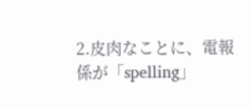2.皮肉なことに、電報係が「spelling」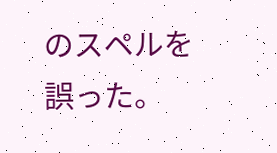のスペルを誤った。